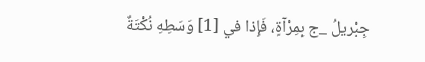جِبْريلُ _ج بِمِرْآةٍ، فَإِذا في [1] وَسَطِهِ نُكْتَةٌ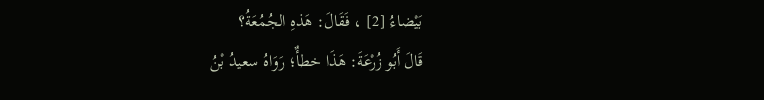بَيْضاءُ [2] ، فَقَالَ: هَذهِ الجُمُعَةُ؟
قَالَ أَبُو زُرْعَةَ: هَذَا خطأٌ؛ رَوَاهُ سعيدُ بْنُ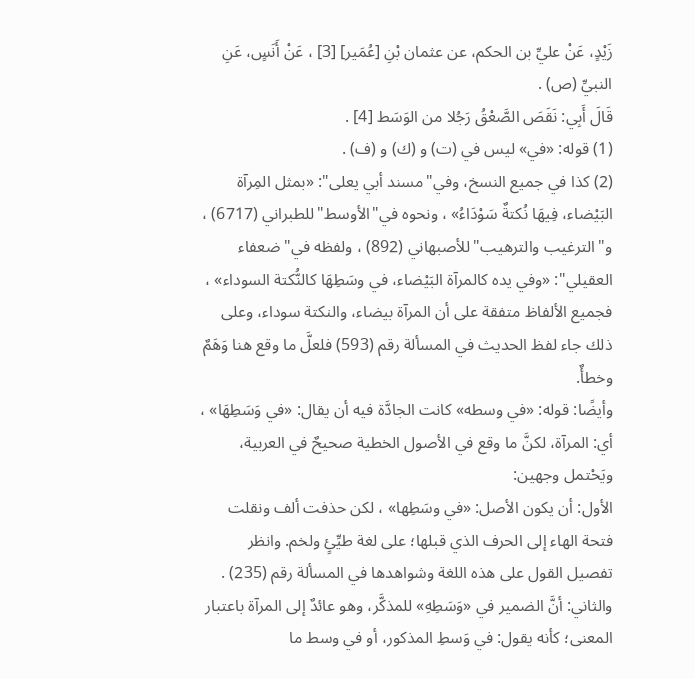زَيْدٍ، عَنْ عليِّ بن الحكم، عن عثمان بْنِ [عُمَير] [3] ، عَنْ أَنَسٍ، عَنِ النبيِّ (ص) .
قَالَ أَبِي: نَقَصَ الصَّعْقُ رَجُلا من الوَسَط [4] .
(1) قوله: «في» ليس في (ت) و (ك) و (ف) .
(2) كذا في جميع النسخ، وفي"مسند أبي يعلى": «بمثل المِرآة البَيْضاء، فِيهَا نُكتةٌ سَوْدَاءُ» ، ونحوه في"الأوسط"للطبراني (6717) ، و"الترغيب والترهيب"للأصبهاني (892) ، ولفظه في"ضعفاء العقيلي": «وفي يده كالمرآة البَيْضاء، في وسَطِهَا كالنُّكتة السوداء» ، فجميع الألفاظ متفقة على أن المرآة بيضاء، والنكتة سوداء، وعلى ذلك جاء لفظ الحديث في المسألة رقم (593) فلعلَّ ما وقع هنا وَهَمٌ وخطأٌ.
وأيضًا: قوله: «في وسطه» كانت الجادَّة فيه أن يقال: «في وَسَطِهَا» ، أي: المرآة، لكنَّ ما وقع في الأصول الخطية صحيحٌ في العربية، ويَحْتمل وجهين:
الأول: أن يكون الأصل: «في وسَطِها» ، لكن حذفت ألف ونقلت فتحة الهاء إلى الحرف الذي قبلها؛ على لغة طيِّئٍ ولخم. وانظر تفصيل القول على هذه اللغة وشواهدها في المسألة رقم (235) .
والثاني: أنَّ الضمير في «وَسَطِهِ» للمذكَّر، وهو عائدٌ إلى المرآة باعتبار المعنى؛ كأنه يقول: في وَسطِ المذكور، أو في وسط ما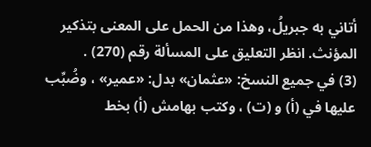أتاني به جبريلُ، وهذا من الحمل على المعنى بتذكير المؤنث. انظر التعليق على المسألة رقم (270) .
(3) في جميع النسخ: «عثمان» بدل: «عمير» ، وضُبِّب عليها في (أ) و (ت) ، وكتب بهامش (أ) بخط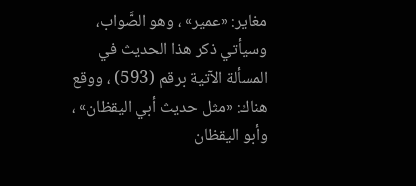مغاير: «عمير» ، وهو الصَّواب، وسيأتي ذكر هذا الحديث في المسألة الآتية برقم (593) ، ووقع هناك: «مثل حديث أبي اليقظان» ، وأبو اليقظان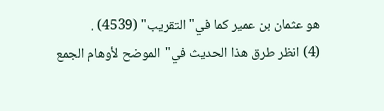هو عثمان بن عمير كما في"التقريب" (4539) .
(4) انظر طرق هذا الحديث في"الموضح لأوهام الجمع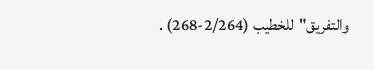والتفريق"للخطيب (2/264-268) .